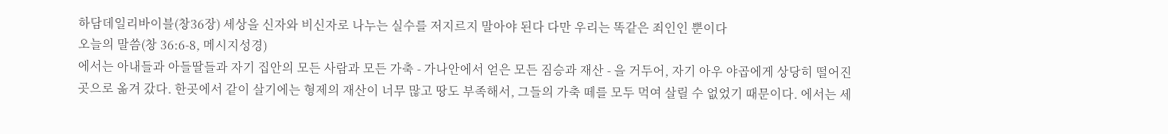하담데일리바이블(창36장) 세상을 신자와 비신자로 나누는 실수를 저지르지 말아야 된다 다만 우리는 똑같은 죄인인 뿐이다
오늘의 말씀(창 36:6-8, 메시지성경)
에서는 아내들과 아들딸들과 자기 집안의 모든 사람과 모든 가축 - 가나안에서 얻은 모든 짐승과 재산 - 을 거두어, 자기 아우 야곱에게 상당히 떨어진 곳으로 옮겨 갔다. 한곳에서 같이 살기에는 형제의 재산이 너무 많고 땅도 부족해서, 그들의 가축 떼를 모두 먹여 살릴 수 없었기 때문이다. 에서는 세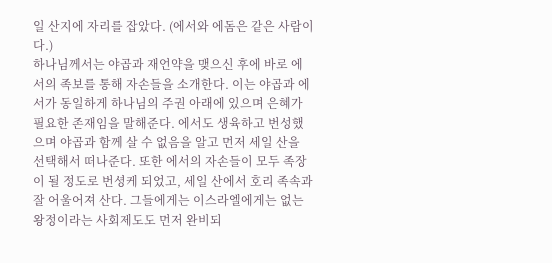일 산지에 자리를 잡았다. (에서와 에돔은 같은 사람이다.)
하나님께서는 야곱과 재언약을 맺으신 후에 바로 에서의 족보를 통해 자손들을 소개한다. 이는 야곱과 에서가 동일하게 하나님의 주권 아래에 있으며 은혜가 필요한 존재임을 말해준다. 에서도 생육하고 번성했으며 야곱과 함께 살 수 없음을 알고 먼저 세일 산을 선택해서 떠나준다. 또한 에서의 자손들이 모두 족장이 될 정도로 번셩케 되었고, 세일 산에서 호리 족속과 잘 어울어져 산다. 그들에게는 이스라엘에게는 없는 왕정이라는 사회제도도 먼저 완비되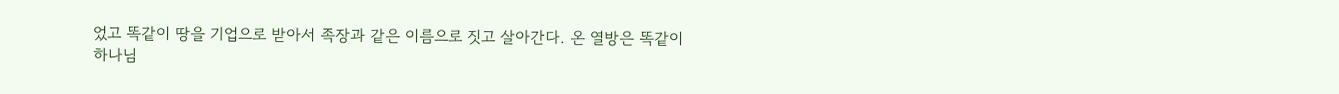었고 똑같이 땅을 기업으로 받아서 족장과 같은 이름으로 짓고 살아간다. 온 열방은 똑같이 하나님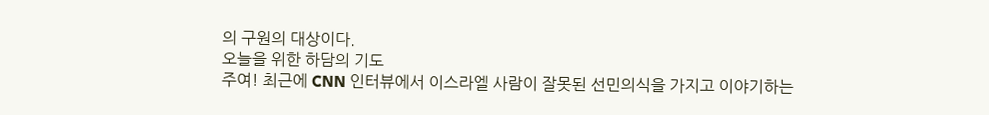의 구원의 대상이다.
오늘을 위한 하담의 기도
주여! 최근에 CNN 인터뷰에서 이스라엘 사람이 잘못된 선민의식을 가지고 이야기하는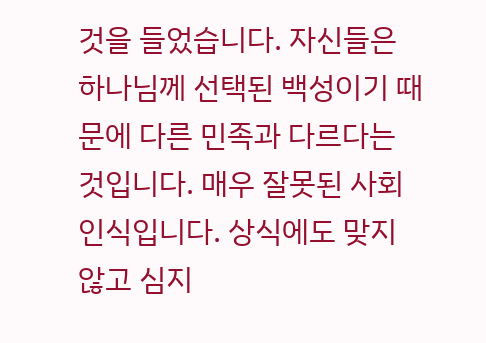것을 들었습니다. 자신들은 하나님께 선택된 백성이기 때문에 다른 민족과 다르다는 것입니다. 매우 잘못된 사회인식입니다. 상식에도 맞지 않고 심지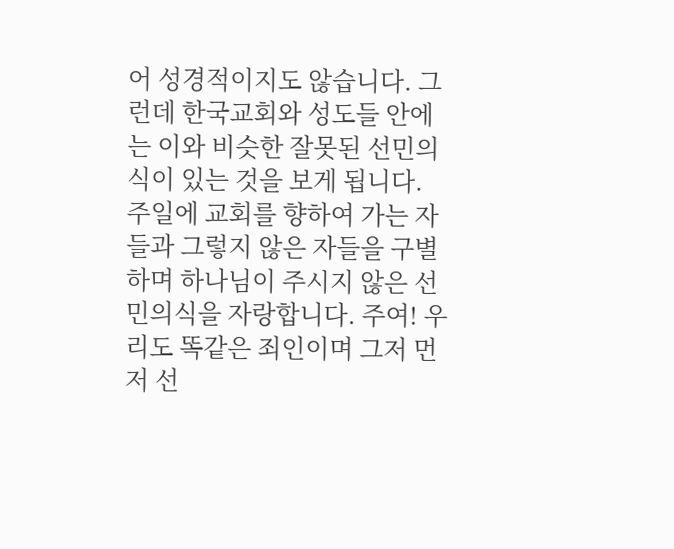어 성경적이지도 않습니다. 그런데 한국교회와 성도들 안에는 이와 비슷한 잘못된 선민의식이 있는 것을 보게 됩니다. 주일에 교회를 향하여 가는 자들과 그렇지 않은 자들을 구별하며 하나님이 주시지 않은 선민의식을 자랑합니다. 주여! 우리도 똑같은 죄인이며 그저 먼저 선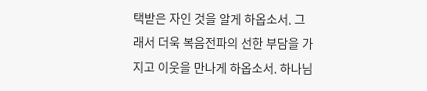택받은 자인 것을 알게 하옵소서. 그래서 더욱 복음전파의 선한 부담을 가지고 이웃을 만나게 하옵소서. 하나님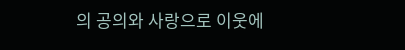의 공의와 사랑으로 이웃에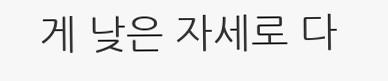게 낮은 자세로 다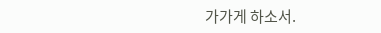가가게 하소서.